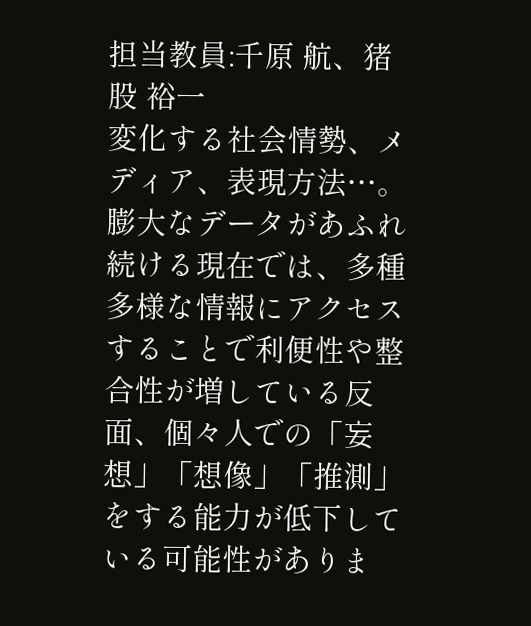担当教員:千原 航、猪股 裕一
変化する社会情勢、メディア、表現方法…。膨大なデータがあふれ続ける現在では、多種多様な情報にアクセスすることで利便性や整合性が増している反面、個々人での「妄想」「想像」「推測」をする能力が低下している可能性がありま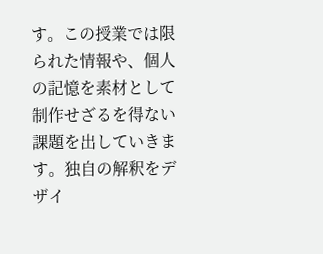す。この授業では限られた情報や、個人の記憶を素材として制作せざるを得ない課題を出していきます。独自の解釈をデザイ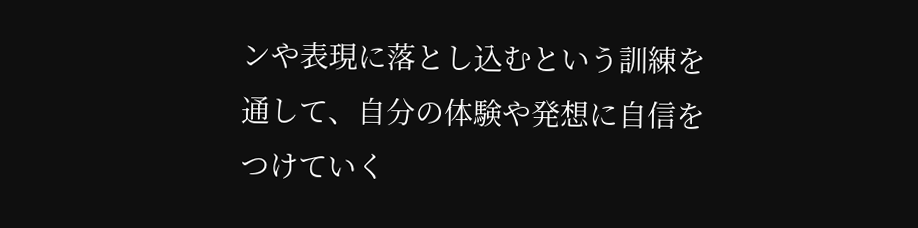ンや表現に落とし込むという訓練を通して、自分の体験や発想に自信をつけていく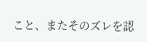こと、またそのズレを認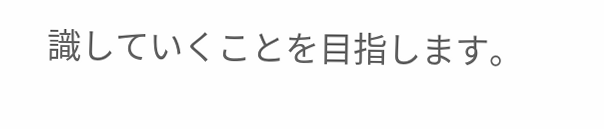識していくことを目指します。